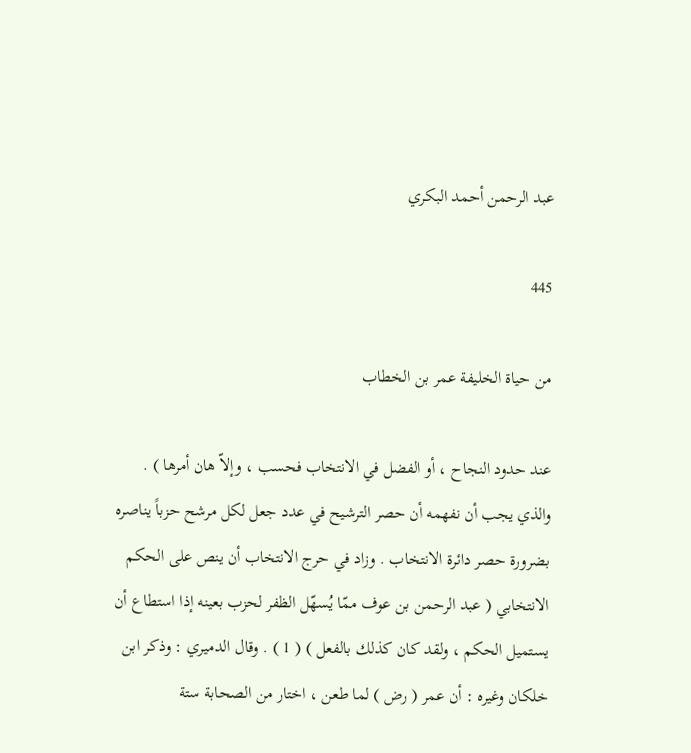عبد الرحمن أحمد البكري

445

من حياة الخليفة عمر بن الخطاب

عند حدود النجاح ، أو الفضل في الانتخاب فحسب ، وإلاّ هان أمرها ) . والذي يجب أن نفهمه أن حصر الترشيح في عدد جعل لكل مرشح حزباً يناصره بضرورة حصر دائرة الانتخاب . وزاد في حرج الانتخاب أن ينص على الحكم الانتخابي ( عبد الرحمن بن عوف ممّا يُسهّل الظفر لحزب بعينه إذا استطاع أن يستميل الحكم ، ولقد كان كذلك بالفعل ) ( 1 ) . وقال الدميري : وذكر ابن خلكان وغيره : أن عمر ( رض ) لما طعن ، اختار من الصحابة ستة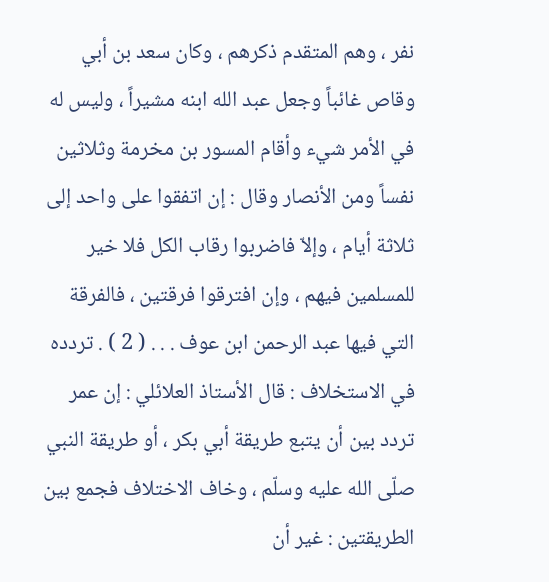نفر ، وهم المتقدم ذكرهم ، وكان سعد بن أبي وقاص غائباً وجعل عبد الله ابنه مشيراً ، وليس له في الأمر شيء وأقام المسور بن مخرمة وثلاثين نفساً ومن الأنصار وقال : إن اتفقوا على واحد إلى ثلاثة أيام ، وإلاّ فاضربوا رقاب الكل فلا خير للمسلمين فيهم ، وإن افترقوا فرقتين ، فالفرقة التي فيها عبد الرحمن ابن عوف . . . ( 2 ) . تردده في الاستخلاف : قال الأستاذ العلائلي : إن عمر تردد بين أن يتبع طريقة أبي بكر ، أو طريقة النبي صلّى الله عليه وسلّم ، وخاف الاختلاف فجمع بين الطريقتين : غير أن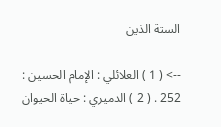الستة الذين

--> ( 1 ) العلائلي : الإمام الحسين : 252 . ( 2 ) الدميري : حياة الحيوان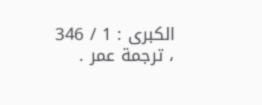الكبرى : 1 / 346 ، ترجمة عمر .